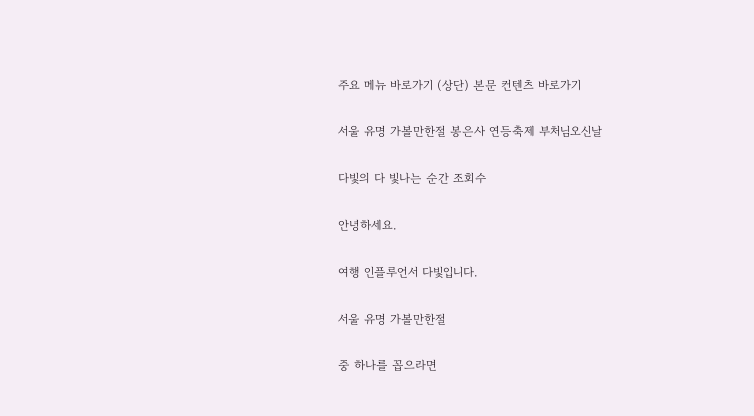주요 메뉴 바로가기 (상단) 본문 컨텐츠 바로가기

서울 유명 가볼만한절 봉은사 연등축제 부처님오신날

다빛의 다 빛나는 순간 조회수

안녕하세요.

여행 인플루언서 다빛입니다.

서울 유명 가볼만한절

중 하나를 꼽으라면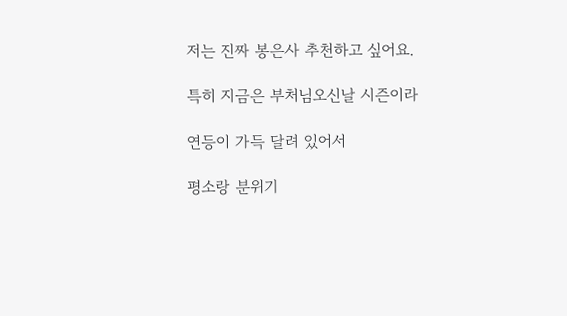저는 진짜 봉은사 추천하고 싶어요.

특히 지금은 부처님오신날 시즌이라

연등이 가득 달려 있어서

평소랑 분위기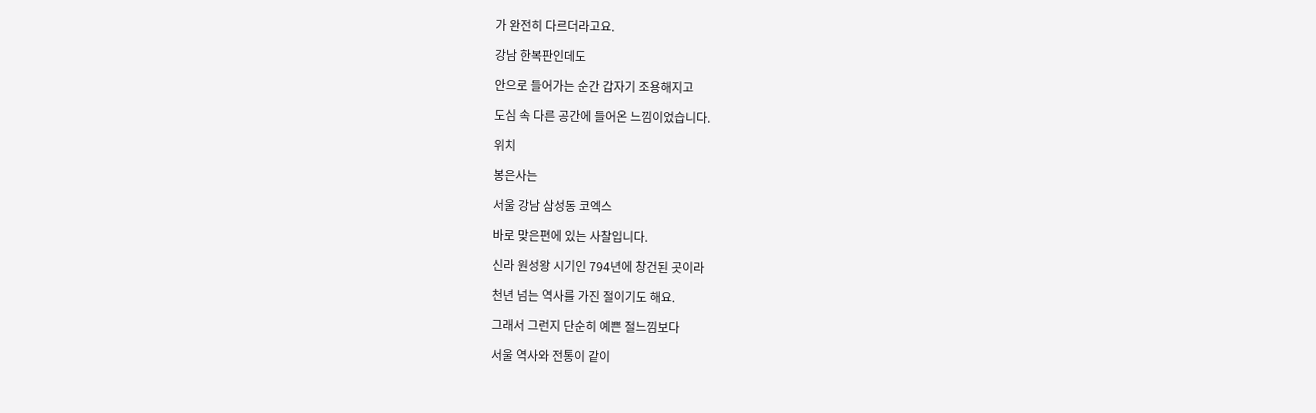가 완전히 다르더라고요.

강남 한복판인데도

안으로 들어가는 순간 갑자기 조용해지고

도심 속 다른 공간에 들어온 느낌이었습니다.

위치

봉은사는

서울 강남 삼성동 코엑스

바로 맞은편에 있는 사찰입니다.

신라 원성왕 시기인 794년에 창건된 곳이라

천년 넘는 역사를 가진 절이기도 해요.

그래서 그런지 단순히 예쁜 절느낌보다

서울 역사와 전통이 같이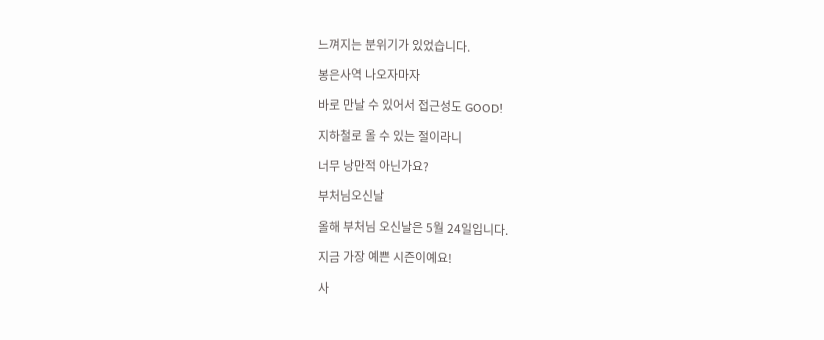느껴지는 분위기가 있었습니다.

봉은사역 나오자마자

바로 만날 수 있어서 접근성도 GOOD!

지하철로 올 수 있는 절이라니

너무 낭만적 아닌가요?

부처님오신날

올해 부처님 오신날은 5월 24일입니다.

지금 가장 예쁜 시즌이예요!

사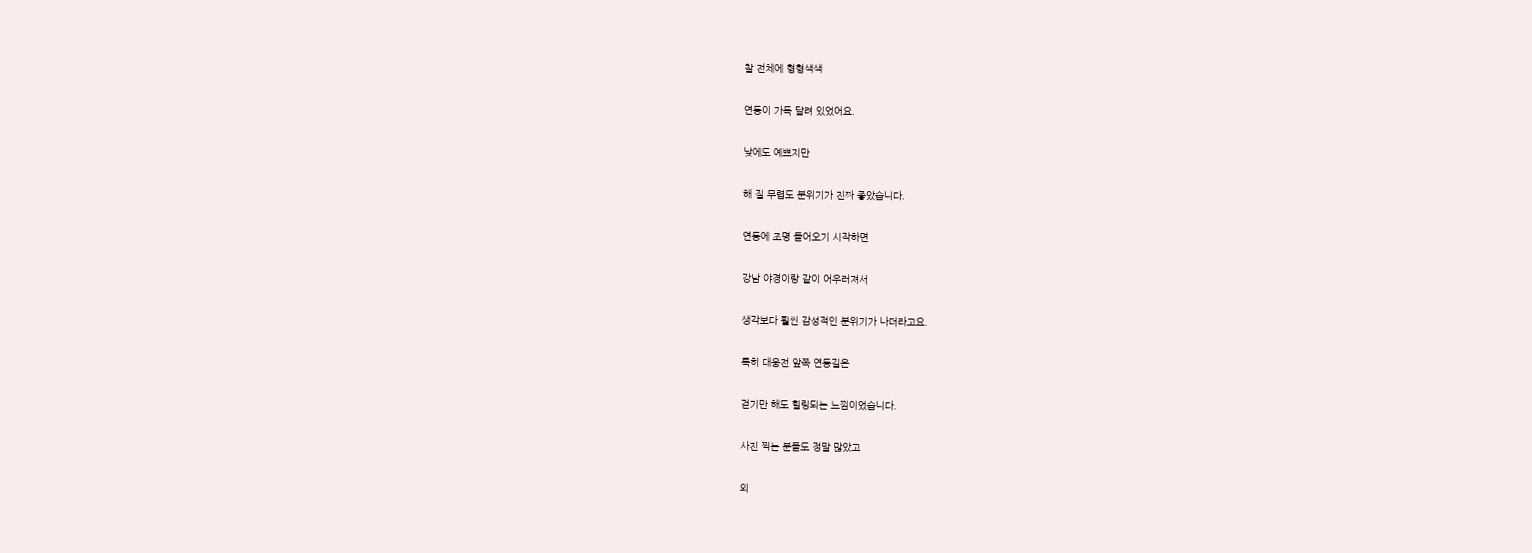찰 전체에 형형색색

연등이 가득 달려 있었어요.

낮에도 예쁘지만

해 질 무렵도 분위기가 진짜 좋았습니다.

연등에 조명 들어오기 시작하면

강남 야경이랑 같이 어우러져서

생각보다 훨씬 감성적인 분위기가 나더라고요.

특히 대웅전 앞쪽 연등길은

걷기만 해도 힐링되는 느낌이었습니다.

사진 찍는 분들도 정말 많았고

외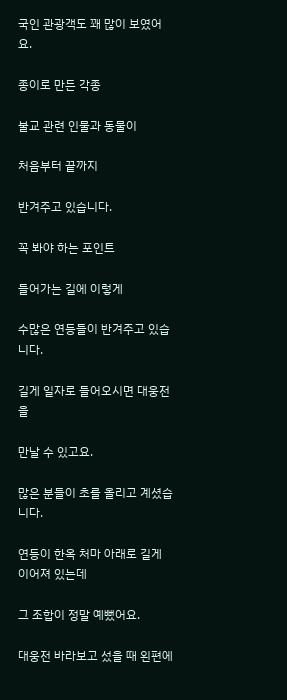국인 관광객도 꽤 많이 보였어요.

종이로 만든 각종

불교 관련 인물과 동물이

처음부터 끝까지

반겨주고 있습니다.

꼭 봐야 하는 포인트

들어가는 길에 이렇게

수많은 연등들이 반겨주고 있습니다.

길게 일자로 들어오시면 대웅전을

만날 수 있고요.

많은 분들이 초를 올리고 계셨습니다.

연등이 한옥 처마 아래로 길게 이어져 있는데

그 조합이 정말 예뻤어요.

대웅전 바라보고 섰을 때 왼편에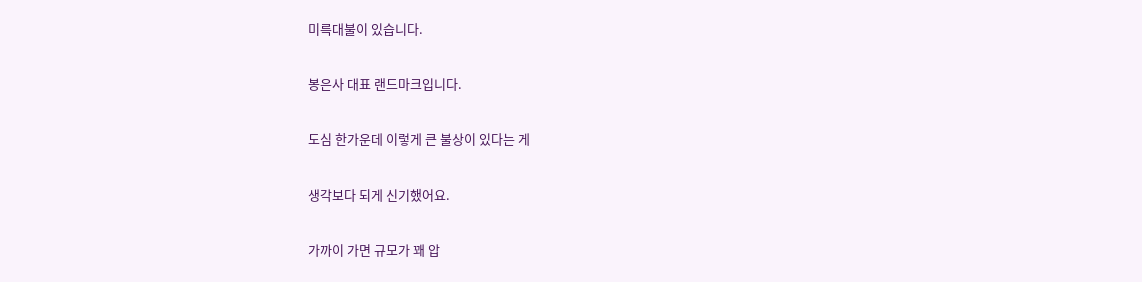미륵대불이 있습니다.

봉은사 대표 랜드마크입니다.

도심 한가운데 이렇게 큰 불상이 있다는 게

생각보다 되게 신기했어요.

가까이 가면 규모가 꽤 압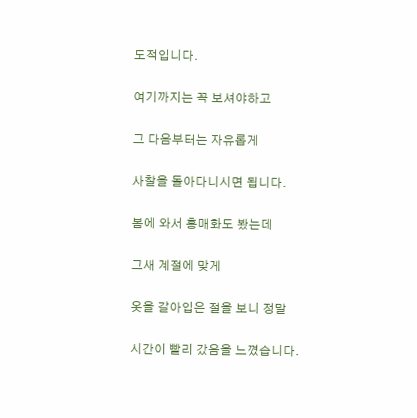도적입니다.

여기까지는 꼭 보셔야하고

그 다음부터는 자유롭게

사찰을 돌아다니시면 됩니다.

봄에 와서 홍매화도 봤는데

그새 계절에 맞게

옷을 갈아입은 절을 보니 정말

시간이 빨리 갔음을 느꼈습니다.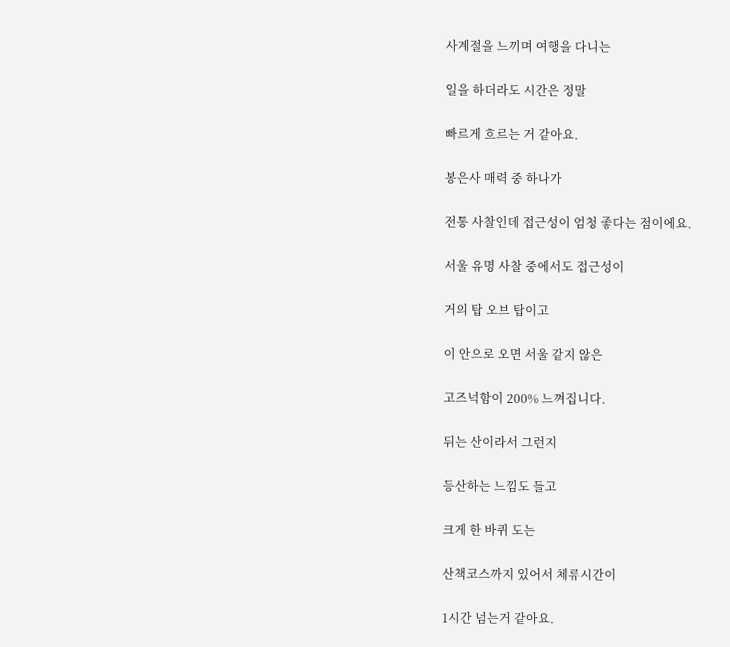사계절을 느끼며 여행을 다니는

일을 하더라도 시간은 정말

빠르게 흐르는 거 같아요.

봉은사 매력 중 하나가

전통 사찰인데 접근성이 엄청 좋다는 점이에요.

서울 유명 사찰 중에서도 접근성이

거의 탑 오브 탑이고

이 안으로 오면 서울 같지 않은

고즈넉함이 200% 느껴집니다.

뒤는 산이라서 그런지

등산하는 느낌도 들고

크게 한 바퀴 도는

산책코스까지 있어서 체류시간이

1시간 넘는거 같아요.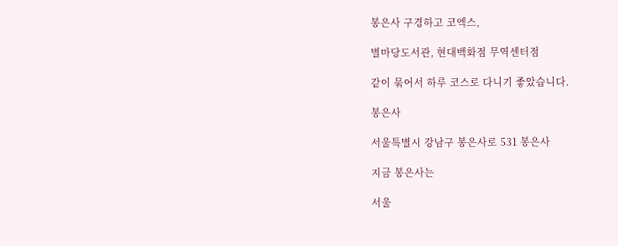봉은사 구경하고 코엑스,

별마당도서관, 현대백화점 무역센터점

같이 묶어서 하루 코스로 다니기 좋았습니다.

봉은사

서울특별시 강남구 봉은사로 531 봉은사

지금 봉은사는

서울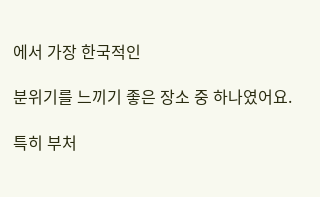에서 가장 한국적인

분위기를 느끼기 좋은 장소 중 하나였어요.

특히 부처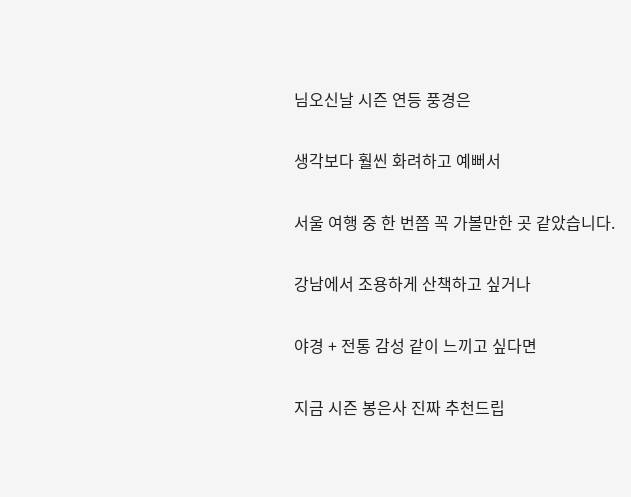님오신날 시즌 연등 풍경은

생각보다 훨씬 화려하고 예뻐서

서울 여행 중 한 번쯤 꼭 가볼만한 곳 같았습니다.

강남에서 조용하게 산책하고 싶거나

야경 + 전통 감성 같이 느끼고 싶다면

지금 시즌 봉은사 진짜 추천드립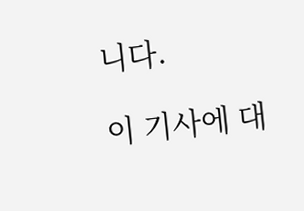니다.

이 기사에 대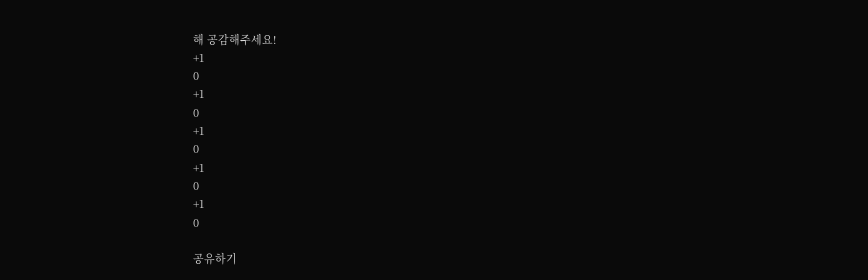해 공감해주세요!
+1
0
+1
0
+1
0
+1
0
+1
0

공유하기